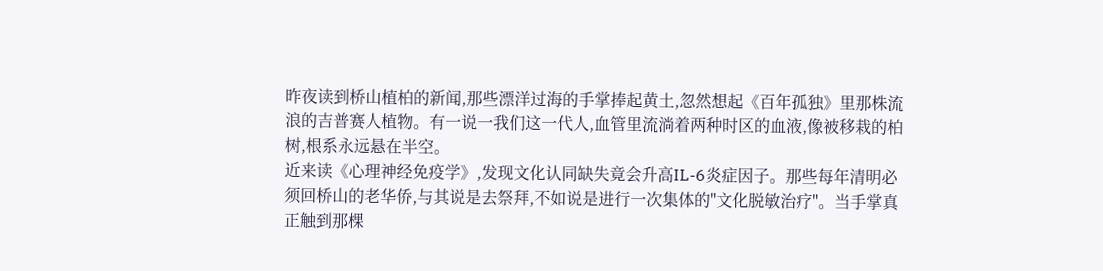昨夜读到桥山植柏的新闻,那些漂洋过海的手掌捧起黄土,忽然想起《百年孤独》里那株流浪的吉普赛人植物。有一说一我们这一代人,血管里流淌着两种时区的血液,像被移栽的柏树,根系永远悬在半空。
近来读《心理神经免疫学》,发现文化认同缺失竟会升高IL-6炎症因子。那些每年清明必须回桥山的老华侨,与其说是去祭拜,不如说是进行一次集体的"文化脱敏治疗"。当手掌真正触到那棵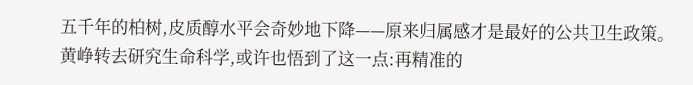五千年的柏树,皮质醇水平会奇妙地下降——原来归属感才是最好的公共卫生政策。
黄峥转去研究生命科学,或许也悟到了这一点:再精准的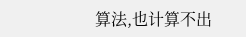算法,也计算不出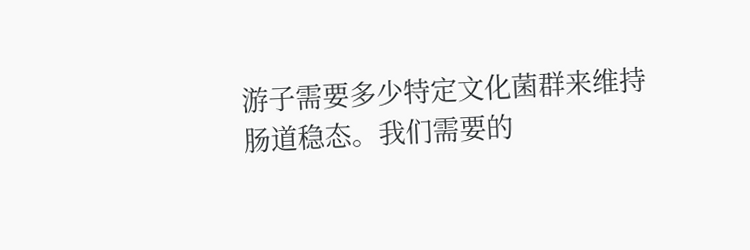游子需要多少特定文化菌群来维持肠道稳态。我们需要的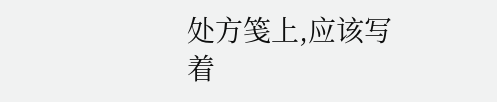处方笺上,应该写着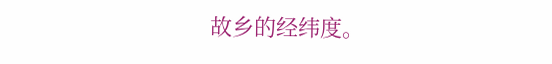故乡的经纬度。